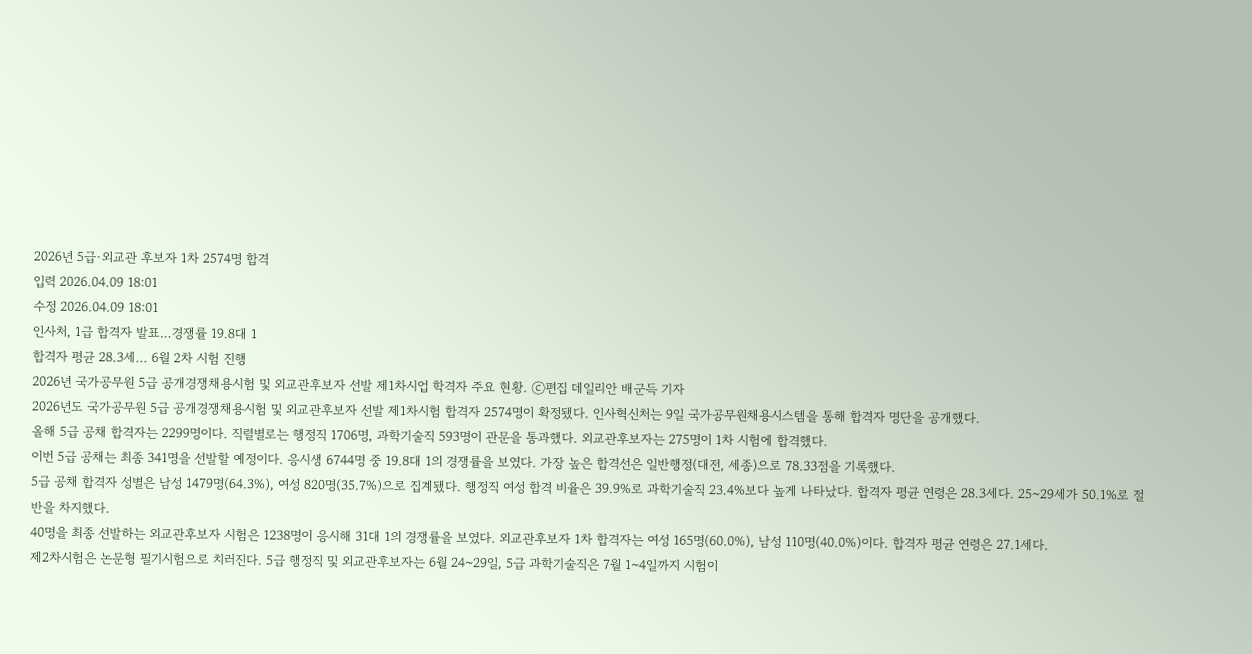2026년 5급·외교관 후보자 1차 2574명 합격
입력 2026.04.09 18:01
수정 2026.04.09 18:01
인사처, 1급 합격자 발표…경쟁률 19.8대 1
합격자 평균 28.3세... 6월 2차 시험 진행
2026년 국가공무원 5급 공개경쟁채용시험 및 외교관후보자 선발 제1차시업 학격자 주요 현황. ⓒ편집 데일리안 배군득 기자
2026년도 국가공무원 5급 공개경쟁채용시험 및 외교관후보자 선발 제1차시험 합격자 2574명이 확정됐다. 인사혁신처는 9일 국가공무원채용시스템을 통해 합격자 명단을 공개했다.
올해 5급 공채 합격자는 2299명이다. 직렬별로는 행정직 1706명, 과학기술직 593명이 관문을 통과했다. 외교관후보자는 275명이 1차 시험에 합격했다.
이번 5급 공채는 최종 341명을 선발할 예정이다. 응시생 6744명 중 19.8대 1의 경쟁률을 보였다. 가장 높은 합격선은 일반행정(대전, 세종)으로 78.33점을 기록했다.
5급 공채 합격자 성별은 남성 1479명(64.3%), 여성 820명(35.7%)으로 집계됐다. 행정직 여성 합격 비율은 39.9%로 과학기술직 23.4%보다 높게 나타났다. 합격자 평균 연령은 28.3세다. 25~29세가 50.1%로 절반을 차지했다.
40명을 최종 선발하는 외교관후보자 시험은 1238명이 응시해 31대 1의 경쟁률을 보였다. 외교관후보자 1차 합격자는 여성 165명(60.0%), 남성 110명(40.0%)이다. 합격자 평균 연령은 27.1세다.
제2차시험은 논문형 필기시험으로 치러진다. 5급 행정직 및 외교관후보자는 6월 24~29일, 5급 과학기술직은 7월 1~4일까지 시험이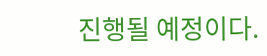진행될 예정이다.